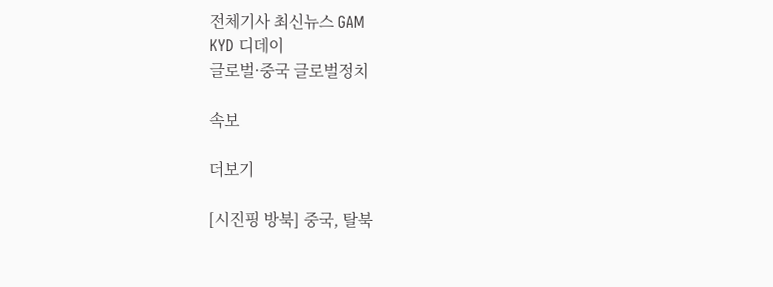전체기사 최신뉴스 GAM
KYD 디데이
글로벌·중국 글로벌정치

속보

더보기

[시진핑 방북] 중국, 탈북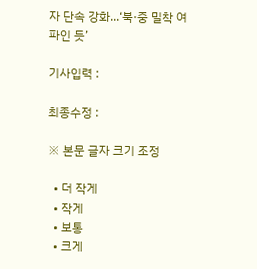자 단속 강화...‘북·중 밀착 여파인 듯’

기사입력 :

최종수정 :

※ 본문 글자 크기 조정

  • 더 작게
  • 작게
  • 보통
  • 크게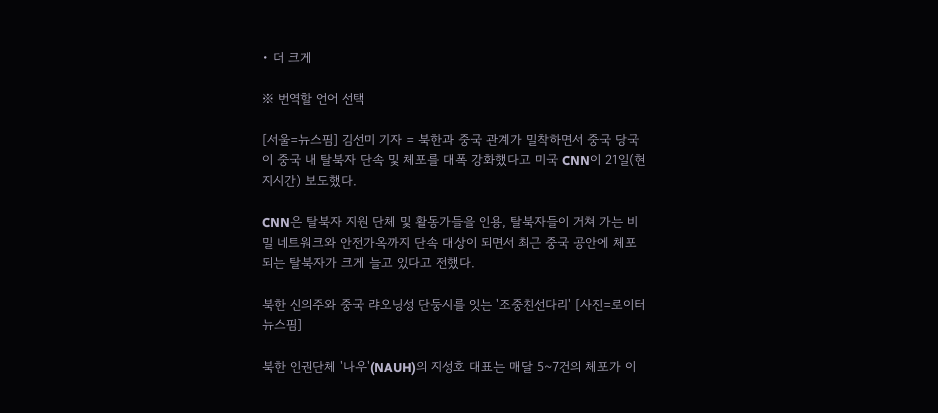• 더 크게

※ 번역할 언어 선택

[서울=뉴스핌] 김선미 기자 = 북한과 중국 관계가 밀착하면서 중국 당국이 중국 내 탈북자 단속 및 체포를 대폭 강화했다고 미국 CNN이 21일(현지시간) 보도했다.

CNN은 탈북자 지원 단체 및 활동가들을 인용, 탈북자들이 거쳐 가는 비밀 네트워크와 안전가옥까지 단속 대상이 되면서 최근 중국 공안에 체포되는 탈북자가 크게 늘고 있다고 전했다.

북한 신의주와 중국 랴오닝성 단둥시를 잇는 '조중친선다리' [사진=로이터 뉴스핌]

북한 인권단체 '나우'(NAUH)의 지성호 대표는 매달 5~7건의 체포가 이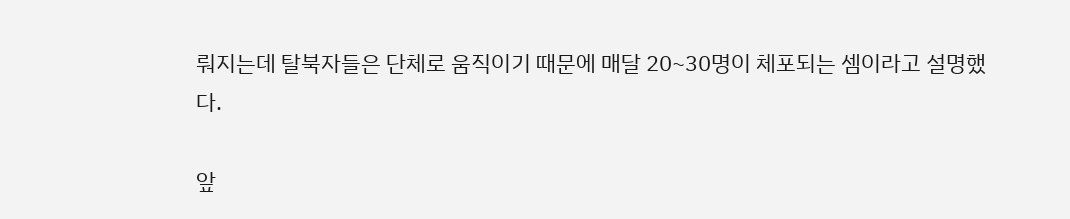뤄지는데 탈북자들은 단체로 움직이기 때문에 매달 20~30명이 체포되는 셈이라고 설명했다.

앞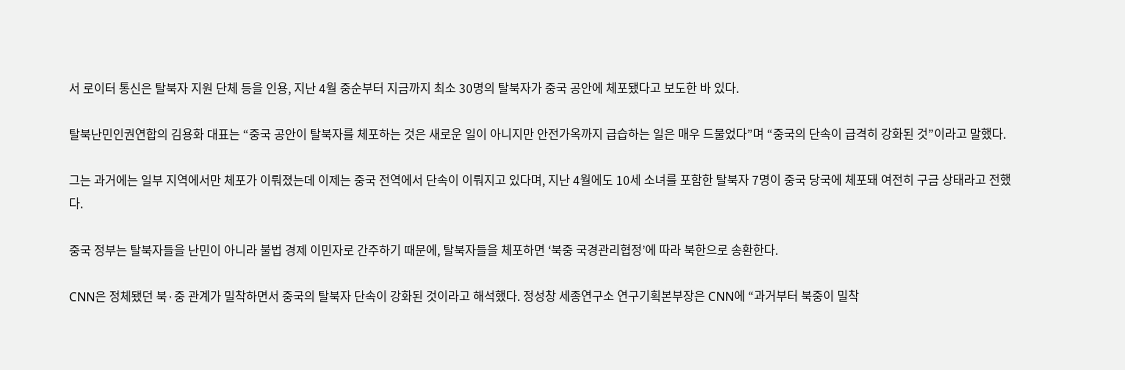서 로이터 통신은 탈북자 지원 단체 등을 인용, 지난 4월 중순부터 지금까지 최소 30명의 탈북자가 중국 공안에 체포됐다고 보도한 바 있다.

탈북난민인권연합의 김용화 대표는 “중국 공안이 탈북자를 체포하는 것은 새로운 일이 아니지만 안전가옥까지 급습하는 일은 매우 드물었다”며 “중국의 단속이 급격히 강화된 것”이라고 말했다.

그는 과거에는 일부 지역에서만 체포가 이뤄졌는데 이제는 중국 전역에서 단속이 이뤄지고 있다며, 지난 4월에도 10세 소녀를 포함한 탈북자 7명이 중국 당국에 체포돼 여전히 구금 상태라고 전했다.

중국 정부는 탈북자들을 난민이 아니라 불법 경제 이민자로 간주하기 때문에, 탈북자들을 체포하면 ‘북중 국경관리협정’에 따라 북한으로 송환한다.

CNN은 정체됐던 북·중 관계가 밀착하면서 중국의 탈북자 단속이 강화된 것이라고 해석했다. 정성창 세종연구소 연구기획본부장은 CNN에 “과거부터 북중이 밀착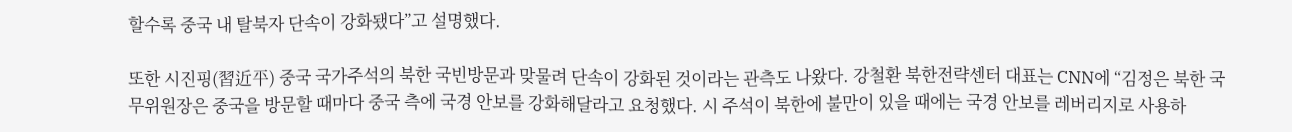할수록 중국 내 탈북자 단속이 강화됐다”고 설명했다.

또한 시진핑(習近平) 중국 국가주석의 북한 국빈방문과 맞물려 단속이 강화된 것이라는 관측도 나왔다. 강철환 북한전략센터 대표는 CNN에 “김정은 북한 국무위원장은 중국을 방문할 때마다 중국 측에 국경 안보를 강화해달라고 요청했다. 시 주석이 북한에 불만이 있을 때에는 국경 안보를 레버리지로 사용하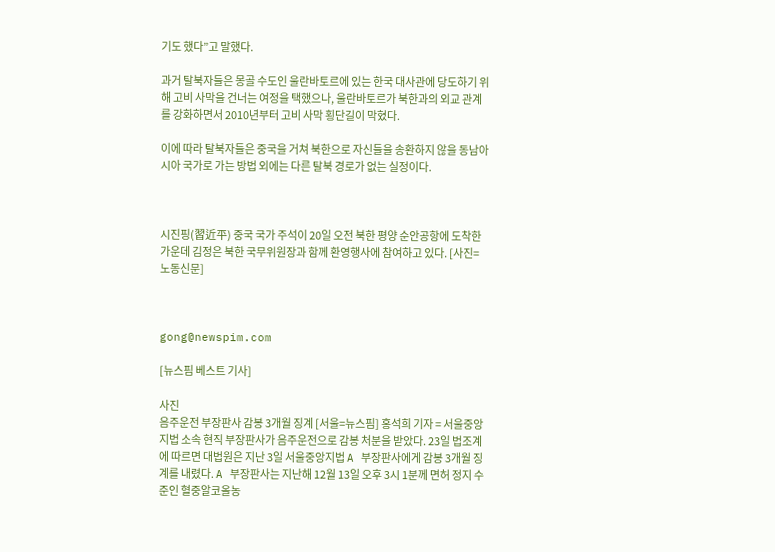기도 했다”고 말했다.

과거 탈북자들은 몽골 수도인 울란바토르에 있는 한국 대사관에 당도하기 위해 고비 사막을 건너는 여정을 택했으나, 울란바토르가 북한과의 외교 관계를 강화하면서 2010년부터 고비 사막 횡단길이 막혔다.

이에 따라 탈북자들은 중국을 거쳐 북한으로 자신들을 송환하지 않을 동남아시아 국가로 가는 방법 외에는 다른 탈북 경로가 없는 실정이다.



시진핑(習近平) 중국 국가 주석이 20일 오전 북한 평양 순안공항에 도착한 가운데 김정은 북한 국무위원장과 함께 환영행사에 참여하고 있다. [사진=노동신문]



gong@newspim.com

[뉴스핌 베스트 기사]

사진
음주운전 부장판사 감봉 3개월 징계 [서울=뉴스핌] 홍석희 기자 = 서울중앙지법 소속 현직 부장판사가 음주운전으로 감봉 처분을 받았다. 23일 법조계에 따르면 대법원은 지난 3일 서울중앙지법 A 부장판사에게 감봉 3개월 징계를 내렸다. A 부장판사는 지난해 12월 13일 오후 3시 1분께 면허 정지 수준인 혈중알코올농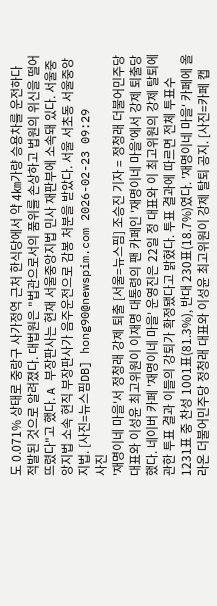도 0.071% 상태로 중랑구 사가정역 근처 한식당에서 약 4㎞가량 승용차를 운전하다 적발된 것으로 알려졌다. 대법원은 "법관으로서의 품위를 손상하고 법원의 위신을 떨어뜨렸다"고 했다. A 부장판사는 현재 서울중앙지법 민사 재판부에 소속돼 있다. 서울중앙지법 소속 현직 부장판사가 음주운전으로 감봉 처분을 받았다. 서울 서초동 서울중앙지법. [사진=뉴스핌DB] hong90@newspim.com 2026-02-23 09:29
사진
'재명이네 마을'서 정청래 강제 퇴출 [서울=뉴스핌] 조승진 기자 = 정청래 더불어민주당 대표와 이성윤 최고위원이 이재명 대통령의 팬 카페인 '재명이네 마을'에서 강제 퇴출당했다. 네이버 카페 '재명이네 마을' 운영진은 22일 정 대표와 이 최고위원의 강제 탈퇴에 관한 투표 결과 이들의 강퇴가 확정됐다고 밝혔다. 투표 결과에 따르면 전체 투표수 1231표 중 찬성 1001표(81.3%), 반대 230표(18.7%)였다. '재명이네 마을' 카페에 올라온 더불어민주당 정청래 대표와 이성윤 최고위원이 강제 탈퇴 공지. [사진=카페 캡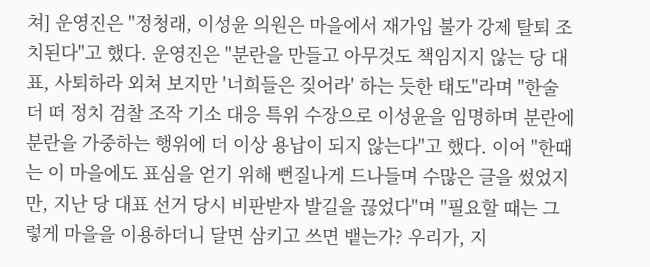쳐] 운영진은 "정청래, 이성윤 의원은 마을에서 재가입 불가 강제 탈퇴 조치된다"고 했다. 운영진은 "분란을 만들고 아무것도 책임지지 않는 당 대표, 사퇴하라 외쳐 보지만 '너희들은 짖어라' 하는 듯한 태도"라며 "한술 더 떠 정치 검찰 조작 기소 대응 특위 수장으로 이성윤을 임명하며 분란에 분란을 가중하는 행위에 더 이상 용납이 되지 않는다"고 했다. 이어 "한때는 이 마을에도 표심을 얻기 위해 뻔질나게 드나들며 수많은 글을 썼었지만, 지난 당 대표 선거 당시 비판받자 발길을 끊었다"며 "필요할 때는 그렇게 마을을 이용하더니 달면 삼키고 쓰면 뱉는가? 우리가, 지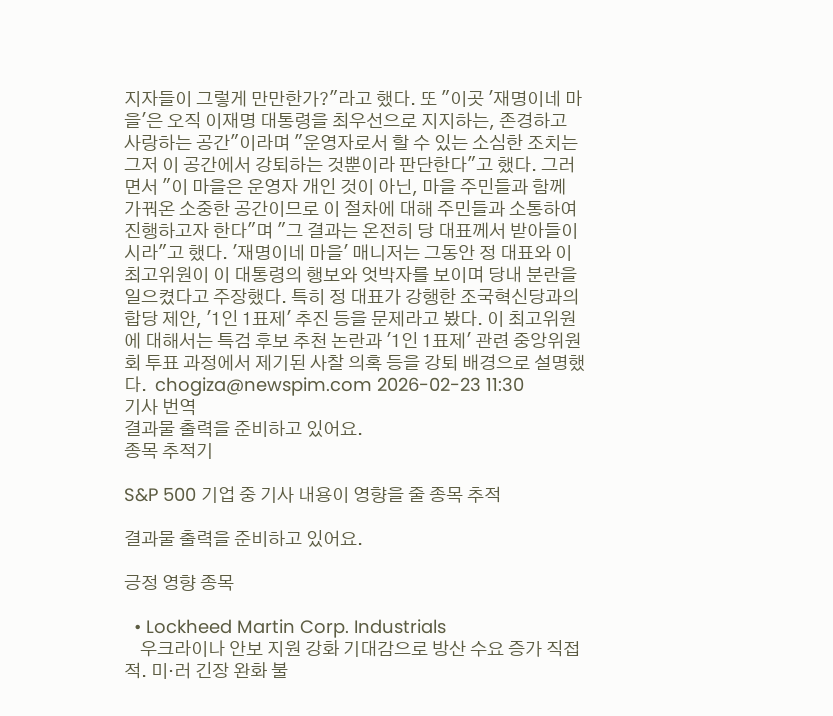지자들이 그렇게 만만한가?"라고 했다. 또 "이곳 '재명이네 마을'은 오직 이재명 대통령을 최우선으로 지지하는, 존경하고 사랑하는 공간"이라며 "운영자로서 할 수 있는 소심한 조치는 그저 이 공간에서 강퇴하는 것뿐이라 판단한다"고 했다. 그러면서 "이 마을은 운영자 개인 것이 아닌, 마을 주민들과 함께 가꿔온 소중한 공간이므로 이 절차에 대해 주민들과 소통하여 진행하고자 한다"며 "그 결과는 온전히 당 대표께서 받아들이시라"고 했다. '재명이네 마을' 매니저는 그동안 정 대표와 이 최고위원이 이 대통령의 행보와 엇박자를 보이며 당내 분란을 일으켰다고 주장했다. 특히 정 대표가 강행한 조국혁신당과의 합당 제안, '1인 1표제' 추진 등을 문제라고 봤다. 이 최고위원에 대해서는 특검 후보 추천 논란과 '1인 1표제' 관련 중앙위원회 투표 과정에서 제기된 사찰 의혹 등을 강퇴 배경으로 설명했다.  chogiza@newspim.com 2026-02-23 11:30
기사 번역
결과물 출력을 준비하고 있어요.
종목 추적기

S&P 500 기업 중 기사 내용이 영향을 줄 종목 추적

결과물 출력을 준비하고 있어요.

긍정 영향 종목

  • Lockheed Martin Corp. Industrials
    우크라이나 안보 지원 강화 기대감으로 방산 수요 증가 직접적. 미·러 긴장 완화 불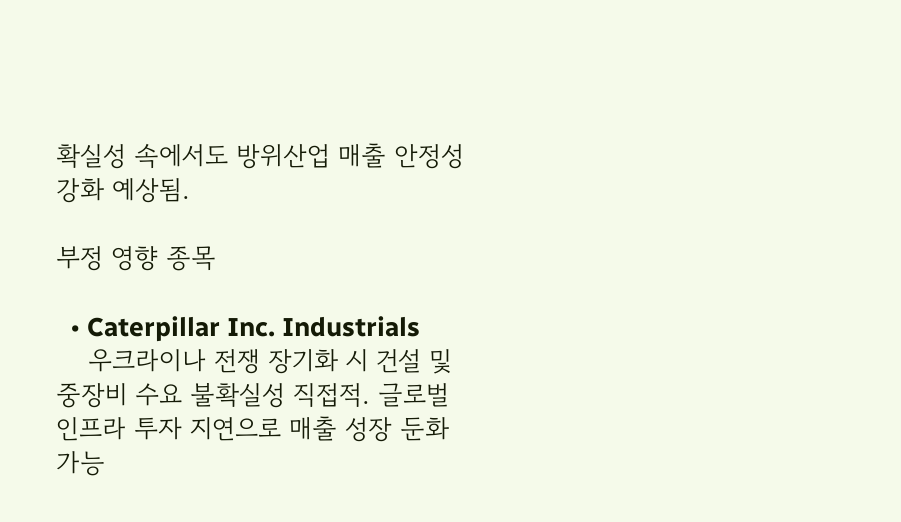확실성 속에서도 방위산업 매출 안정성 강화 예상됨.

부정 영향 종목

  • Caterpillar Inc. Industrials
    우크라이나 전쟁 장기화 시 건설 및 중장비 수요 불확실성 직접적. 글로벌 인프라 투자 지연으로 매출 성장 둔화 가능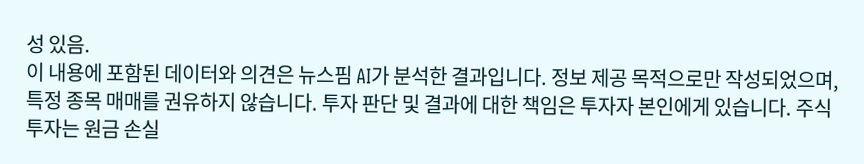성 있음.
이 내용에 포함된 데이터와 의견은 뉴스핌 AI가 분석한 결과입니다. 정보 제공 목적으로만 작성되었으며, 특정 종목 매매를 권유하지 않습니다. 투자 판단 및 결과에 대한 책임은 투자자 본인에게 있습니다. 주식 투자는 원금 손실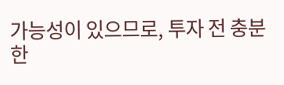가능성이 있으므로, 투자 전 충분한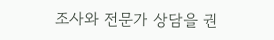조사와 전문가 상담을 권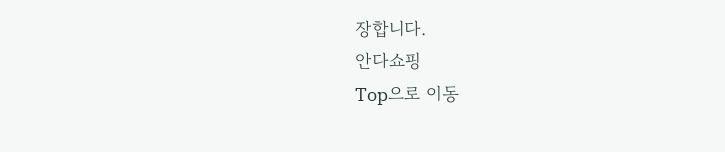장합니다.
안다쇼핑
Top으로 이동